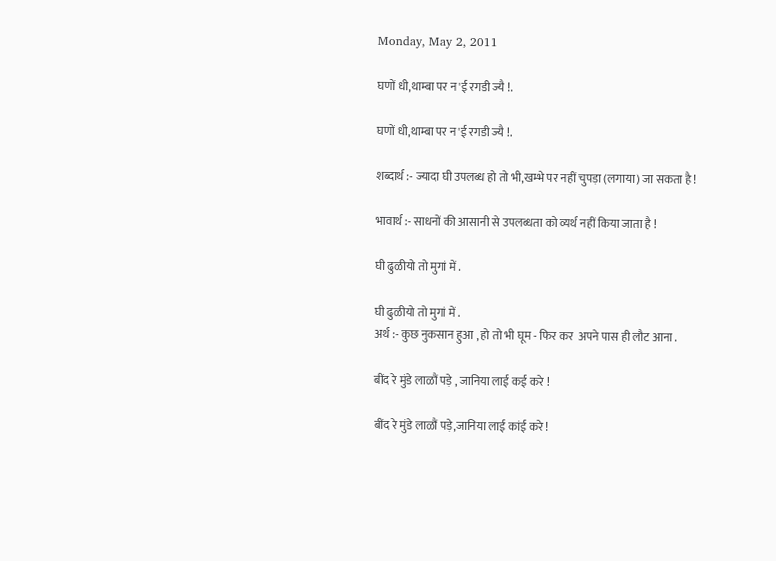Monday, May 2, 2011

घणों धी,थाम्बा पर न'ई रगडी ज्यै !.

घणों धी,थाम्बा पर न'ई रगडी ज्यै !.

शब्दार्थ :- ज्यादा घी उपलब्ध हो तो भी,खम्भे पर नहीं चुपड़ा (लगाया) जा सकता है !

भावार्थ :- साधनों की आसानी से उपलब्धता को व्यर्थ नहीं किया जाता है !

घी ढुळीयो तो मुगां में .

घी ढुळीयो तो मुगां में .
अर्थ :- कुछ नुकसान हुआ , हो तो भी घूम - फिर कर  अपने पास ही लौट आना .

बींद रे मुंडे लाळौं पड़े , जानिया लाई कई करे !

बींद रे मुंडे लाळौं पड़े,जानिया लाई कांई करे !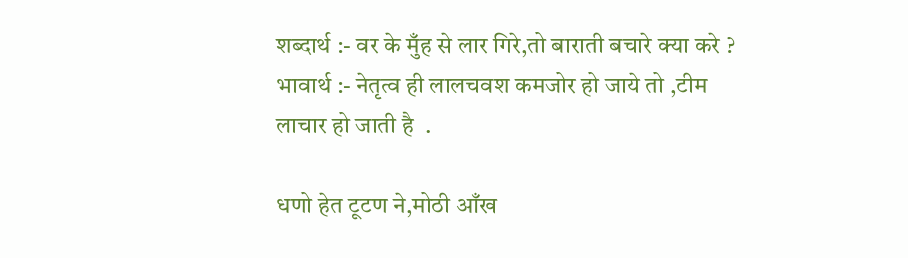शब्दार्थ :- वर के मुँह से लार गिरे,तो बाराती बचारे क्या करे ?
भावार्थ :- नेतृत्व ही लालचवश कमजोर हो जाये तो ,टीम लाचार हो जाती है  .

धणो हेत टूटण ने,मोठी आँख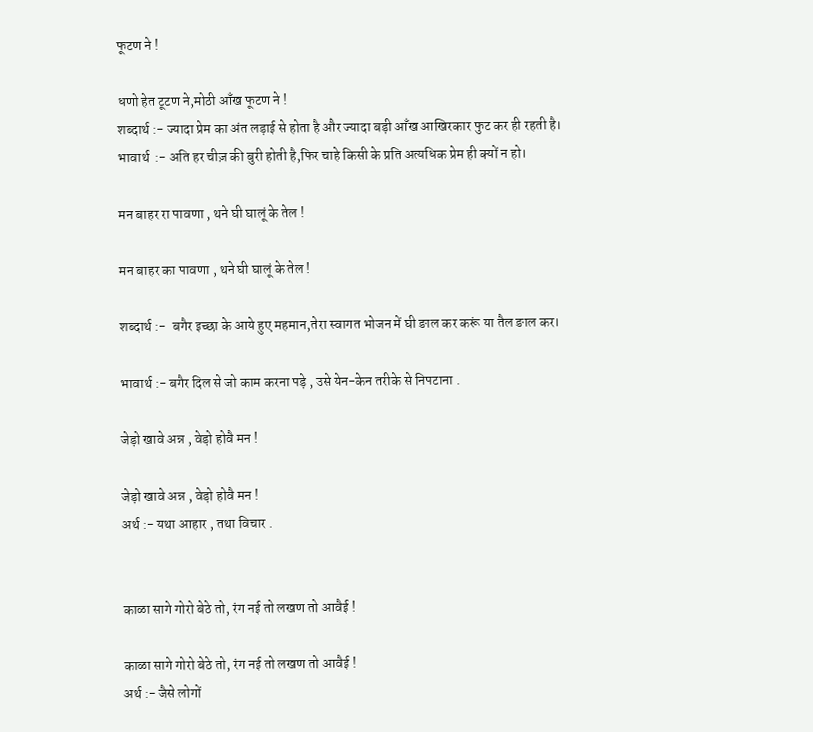फूटण ने !

धणो हेत टूटण ने,मोठी आँख फूटण ने !
शब्दार्थ :- ज्यादा प्रेम का अंत लड़ाई से होता है और ज्यादा बड़ी आँख आखिरकार फुट कर ही रहती है।
भावार्थ  :- अति हर चीज़ की बुरी होती है,फिर चाहे किसी के प्रति अत्यधिक प्रेम ही क्यों न हो।

मन बाहर रा पावणा , थने घी घालूं के तेल !

मन बाहर का पावणा , थने घी घालूं के तेल !

शब्दार्थ :-  बगैर इच्छा के आये हुए महमान,तेरा स्वागत भोजन में घी ङाल कर करूं या तैल ङाल कर।

भावार्थ :- बगैर दिल से जो काम करना पड़े , उसे येन-केन तरीके से निपटाना .

जेड़ो खावे अन्न , वेड़ो होवै मन !

जेड़ो खावे अन्न , वेड़ो होवै मन !
अर्थ :- यथा आहार , तथा विचार .


काळा सागे गोरो बेठे तो, रंग नई तो लखण तो आवैई !

काळा सागे गोरो बेठे तो, रंग नई तो लखण तो आवैई !
अर्थ :- जैसे लोगों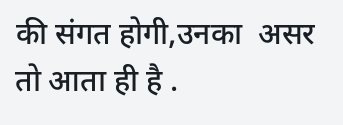की संगत होगी,उनका  असर तो आता ही है .